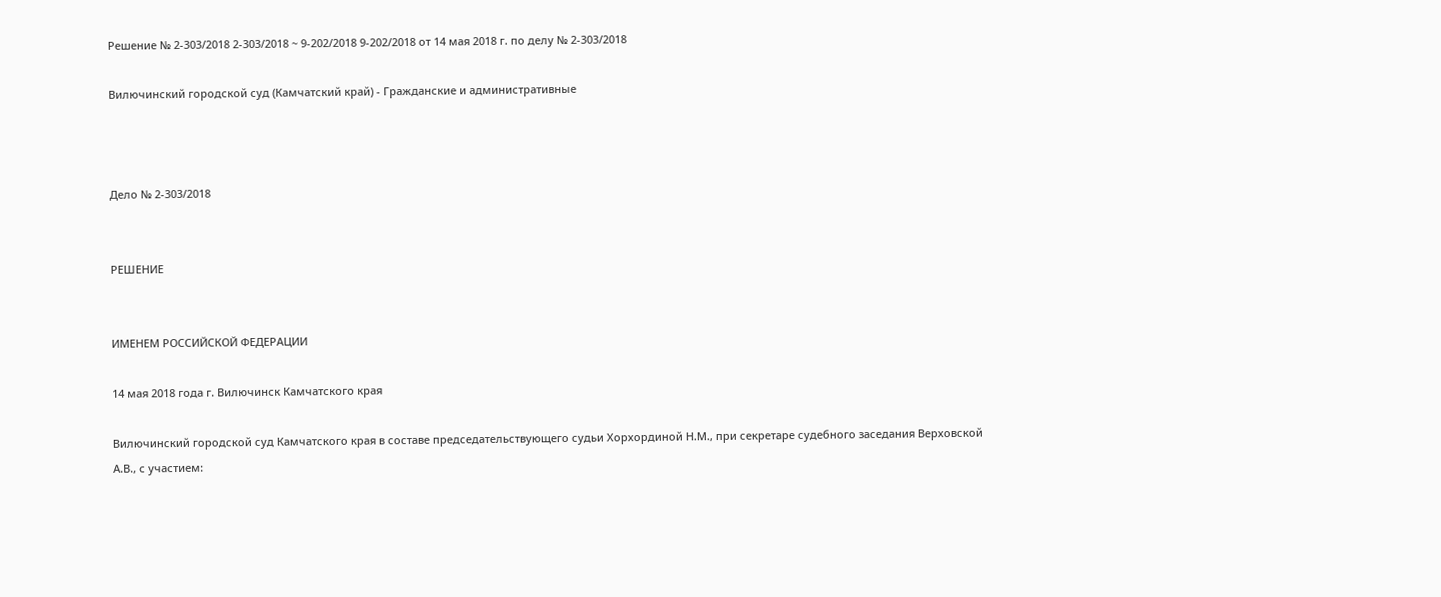Решение № 2-303/2018 2-303/2018 ~ 9-202/2018 9-202/2018 от 14 мая 2018 г. по делу № 2-303/2018

Вилючинский городской суд (Камчатский край) - Гражданские и административные



Дело № 2-303/2018


РЕШЕНИЕ


ИМЕНЕМ РОССИЙСКОЙ ФЕДЕРАЦИИ

14 мая 2018 года г. Вилючинск Камчатского края

Вилючинский городской суд Камчатского края в составе председательствующего судьи Хорхординой Н.М., при секретаре судебного заседания Верховской А.В., с участием: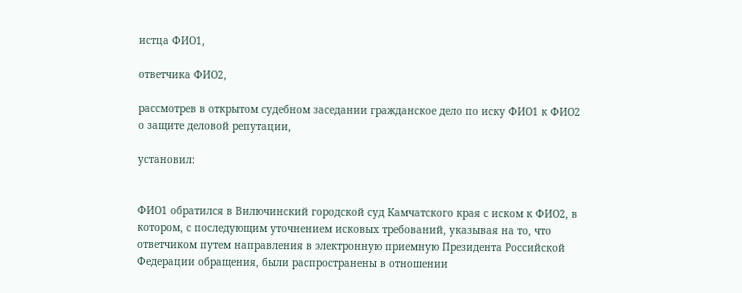истца ФИО1,

ответчика ФИО2,

рассмотрев в открытом судебном заседании гражданское дело по иску ФИО1 к ФИО2 о защите деловой репутации,

установил:


ФИО1 обратился в Вилючинский городской суд Камчатского края с иском к ФИО2, в котором, с последующим уточнением исковых требований, указывая на то, что ответчиком путем направления в электронную приемную Президента Российской Федерации обращения, были распространены в отношении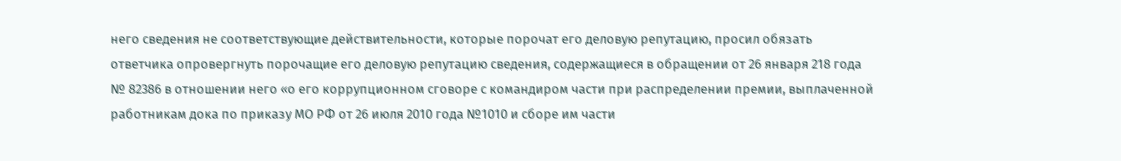него сведения не соответствующие действительности, которые порочат его деловую репутацию, просил обязать ответчика опровергнуть порочащие его деловую репутацию сведения, содержащиеся в обращении от 26 января 218 года № 82386 в отношении него «о его коррупционном сговоре с командиром части при распределении премии, выплаченной работникам дока по приказу МО РФ от 26 июля 2010 года №1010 и сборе им части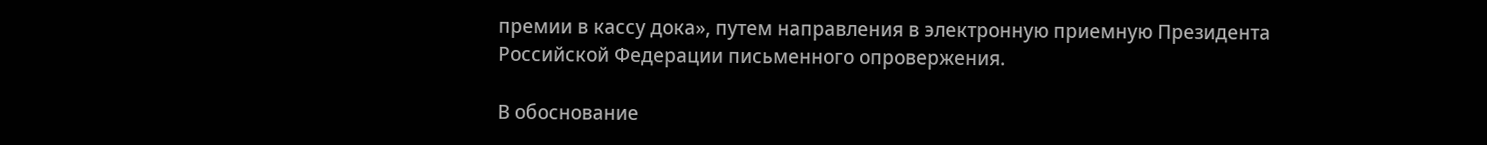премии в кассу дока», путем направления в электронную приемную Президента Российской Федерации письменного опровержения.

В обоснование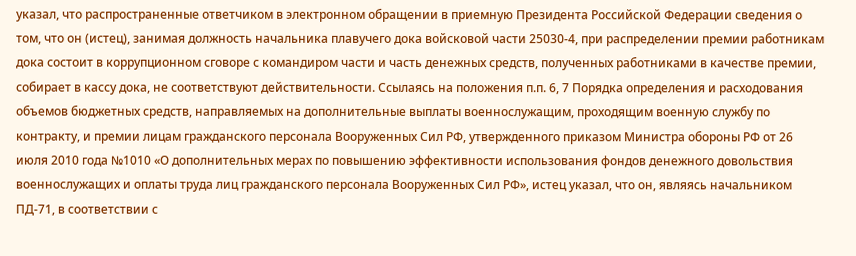указал, что распространенные ответчиком в электронном обращении в приемную Президента Российской Федерации сведения о том, что он (истец), занимая должность начальника плавучего дока войсковой части 25030-4, при распределении премии работникам дока состоит в коррупционном сговоре с командиром части и часть денежных средств, полученных работниками в качестве премии, собирает в кассу дока, не соответствуют действительности. Ссылаясь на положения п.п. 6, 7 Порядка определения и расходования объемов бюджетных средств, направляемых на дополнительные выплаты военнослужащим, проходящим военную службу по контракту, и премии лицам гражданского персонала Вооруженных Сил РФ, утвержденного приказом Министра обороны РФ от 26 июля 2010 года №1010 «О дополнительных мерах по повышению эффективности использования фондов денежного довольствия военнослужащих и оплаты труда лиц гражданского персонала Вооруженных Сил РФ», истец указал, что он, являясь начальником ПД-71, в соответствии с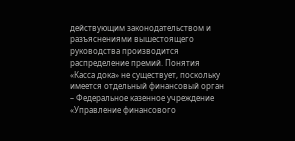действующим законодательством и разъяснениями вышестоящего руководства производится распределение премий. Понятия «Касса дока» не существует, поскольку имеется отдельный финансовый орган – Федеральное казенное учреждение «Управление финансового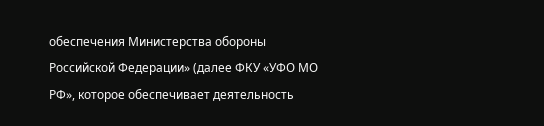обеспечения Министерства обороны Российской Федерации» (далее ФКУ «УФО МО РФ», которое обеспечивает деятельность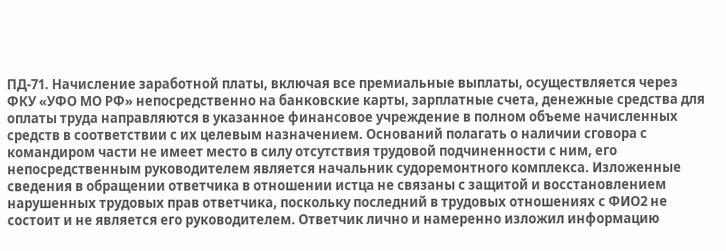ПД-71. Начисление заработной платы, включая все премиальные выплаты, осуществляется через ФКУ «УФО МО РФ» непосредственно на банковские карты, зарплатные счета, денежные средства для оплаты труда направляются в указанное финансовое учреждение в полном объеме начисленных средств в соответствии с их целевым назначением. Оснований полагать о наличии сговора с командиром части не имеет место в силу отсутствия трудовой подчиненности с ним, его непосредственным руководителем является начальник судоремонтного комплекса. Изложенные сведения в обращении ответчика в отношении истца не связаны с защитой и восстановлением нарушенных трудовых прав ответчика, поскольку последний в трудовых отношениях с ФИО2 не состоит и не является его руководителем. Ответчик лично и намеренно изложил информацию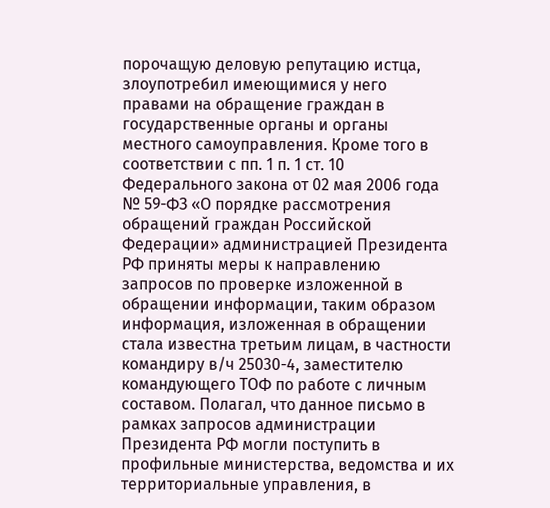порочащую деловую репутацию истца, злоупотребил имеющимися у него правами на обращение граждан в государственные органы и органы местного самоуправления. Кроме того в соответствии с пп. 1 п. 1 ст. 10 Федерального закона от 02 мая 2006 года № 59-ФЗ «О порядке рассмотрения обращений граждан Российской Федерации» администрацией Президента РФ приняты меры к направлению запросов по проверке изложенной в обращении информации, таким образом информация, изложенная в обращении стала известна третьим лицам, в частности командиру в/ч 25030-4, заместителю командующего ТОФ по работе с личным составом. Полагал, что данное письмо в рамках запросов администрации Президента РФ могли поступить в профильные министерства, ведомства и их территориальные управления, в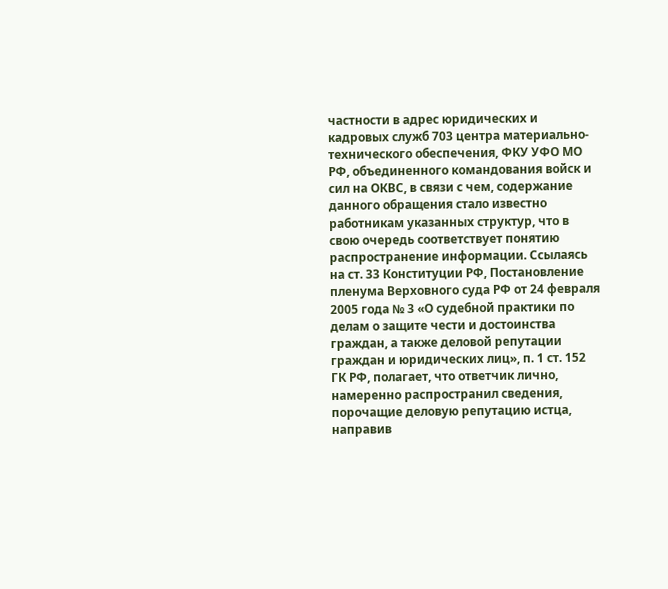частности в адрес юридических и кадровых служб 703 центра материально-технического обеспечения, ФКУ УФО МО РФ, объединенного командования войск и сил на ОКВС, в связи с чем, содержание данного обращения стало известно работникам указанных структур, что в свою очередь соответствует понятию распространение информации. Ссылаясь на ст. 33 Конституции РФ, Постановление пленума Верховного суда РФ от 24 февраля 2005 года № 3 «О судебной практики по делам о защите чести и достоинства граждан, а также деловой репутации граждан и юридических лиц», п. 1 ст. 152 ГК РФ, полагает, что ответчик лично, намеренно распространил сведения, порочащие деловую репутацию истца, направив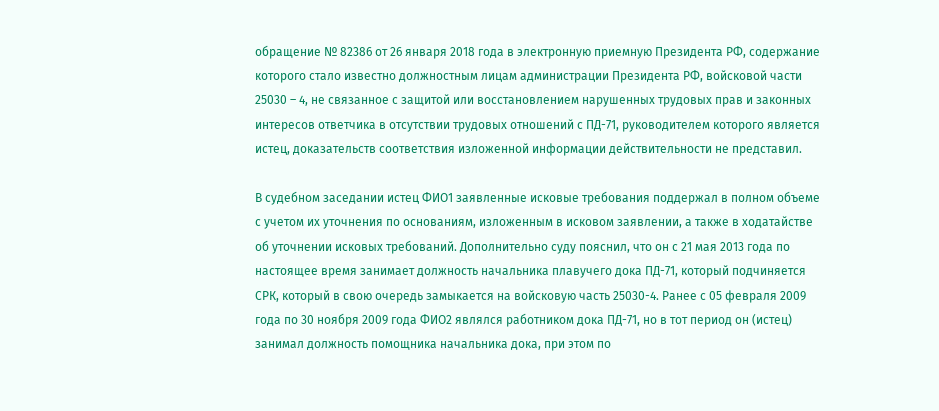обращение № 82386 от 26 января 2018 года в электронную приемную Президента РФ, содержание которого стало известно должностным лицам администрации Президента РФ, войсковой части 25030 – 4, не связанное с защитой или восстановлением нарушенных трудовых прав и законных интересов ответчика в отсутствии трудовых отношений с ПД-71, руководителем которого является истец, доказательств соответствия изложенной информации действительности не представил.

В судебном заседании истец ФИО1 заявленные исковые требования поддержал в полном объеме с учетом их уточнения по основаниям, изложенным в исковом заявлении, а также в ходатайстве об уточнении исковых требований. Дополнительно суду пояснил, что он с 21 мая 2013 года по настоящее время занимает должность начальника плавучего дока ПД-71, который подчиняется СРК, который в свою очередь замыкается на войсковую часть 25030-4. Ранее с 05 февраля 2009 года по 30 ноября 2009 года ФИО2 являлся работником дока ПД-71, но в тот период он (истец) занимал должность помощника начальника дока, при этом по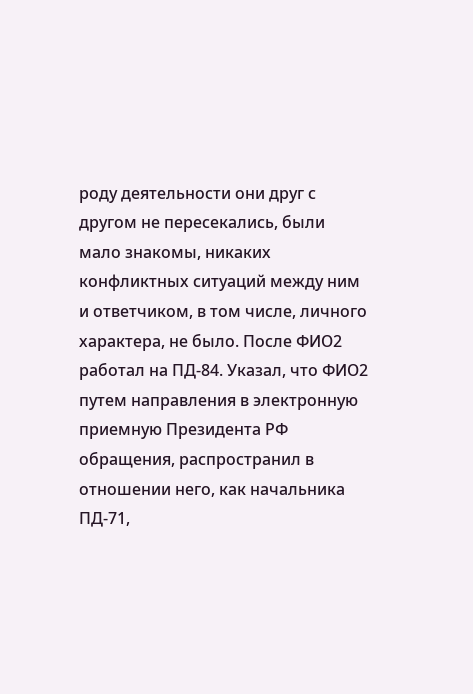роду деятельности они друг с другом не пересекались, были мало знакомы, никаких конфликтных ситуаций между ним и ответчиком, в том числе, личного характера, не было. После ФИО2 работал на ПД-84. Указал, что ФИО2 путем направления в электронную приемную Президента РФ обращения, распространил в отношении него, как начальника ПД-71,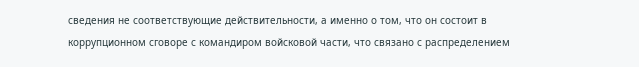сведения не соответствующие действительности, а именно о том, что он состоит в коррупционном сговоре с командиром войсковой части, что связано с распределением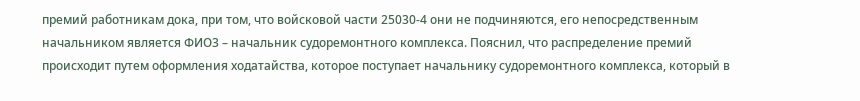премий работникам дока, при том, что войсковой части 25030-4 они не подчиняются, его непосредственным начальником является ФИО3 – начальник судоремонтного комплекса. Пояснил, что распределение премий происходит путем оформления ходатайства, которое поступает начальнику судоремонтного комплекса, который в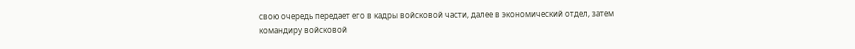свою очередь передает его в кадры войсковой части, далее в экономический отдел, затем командиру войсковой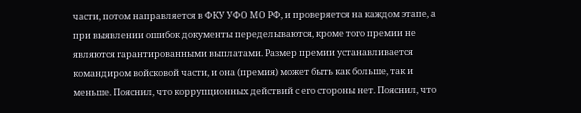части, потом направляется в ФКУ УФО МО РФ, и проверяется на каждом этапе, а при выявлении ошибок документы переделываются, кроме того премии не являются гарантированными выплатами. Размер премии устанавливается командиром войсковой части, и она (премия) может быть как больше, так и меньше. Пояснил, что коррупционных действий с его стороны нет. Пояснил, что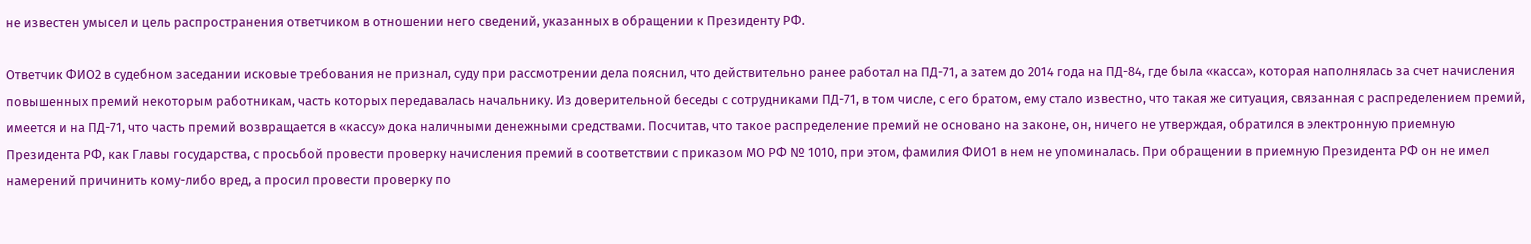не известен умысел и цель распространения ответчиком в отношении него сведений, указанных в обращении к Президенту РФ.

Ответчик ФИО2 в судебном заседании исковые требования не признал, суду при рассмотрении дела пояснил, что действительно ранее работал на ПД-71, а затем до 2014 года на ПД-84, где была «касса», которая наполнялась за счет начисления повышенных премий некоторым работникам, часть которых передавалась начальнику. Из доверительной беседы с сотрудниками ПД-71, в том числе, с его братом, ему стало известно, что такая же ситуация, связанная с распределением премий, имеется и на ПД-71, что часть премий возвращается в «кассу» дока наличными денежными средствами. Посчитав, что такое распределение премий не основано на законе, он, ничего не утверждая, обратился в электронную приемную Президента РФ, как Главы государства, с просьбой провести проверку начисления премий в соответствии с приказом МО РФ № 1010, при этом, фамилия ФИО1 в нем не упоминалась. При обращении в приемную Президента РФ он не имел намерений причинить кому-либо вред, а просил провести проверку по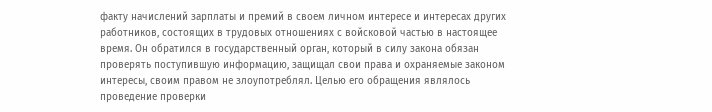факту начислений зарплаты и премий в своем личном интересе и интересах других работников, состоящих в трудовых отношениях с войсковой частью в настоящее время. Он обратился в государственный орган, который в силу закона обязан проверять поступившую информацию, защищал свои права и охраняемые законом интересы, своим правом не злоупотреблял. Целью его обращения являлось проведение проверки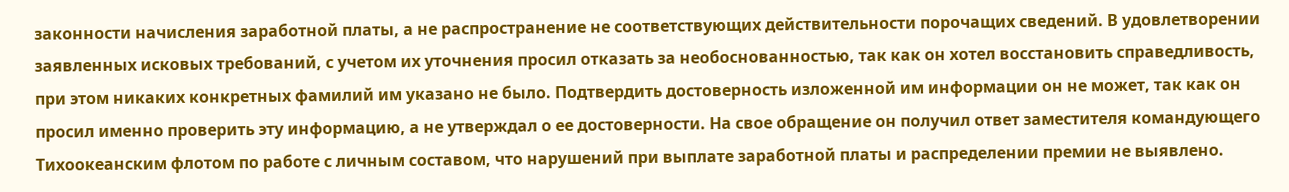законности начисления заработной платы, а не распространение не соответствующих действительности порочащих сведений. В удовлетворении заявленных исковых требований, с учетом их уточнения просил отказать за необоснованностью, так как он хотел восстановить справедливость, при этом никаких конкретных фамилий им указано не было. Подтвердить достоверность изложенной им информации он не может, так как он просил именно проверить эту информацию, а не утверждал о ее достоверности. На свое обращение он получил ответ заместителя командующего Тихоокеанским флотом по работе с личным составом, что нарушений при выплате заработной платы и распределении премии не выявлено.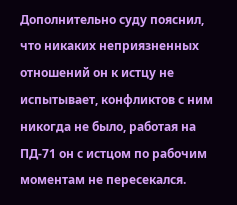Дополнительно суду пояснил, что никаких неприязненных отношений он к истцу не испытывает, конфликтов с ним никогда не было, работая на ПД-71 он с истцом по рабочим моментам не пересекался.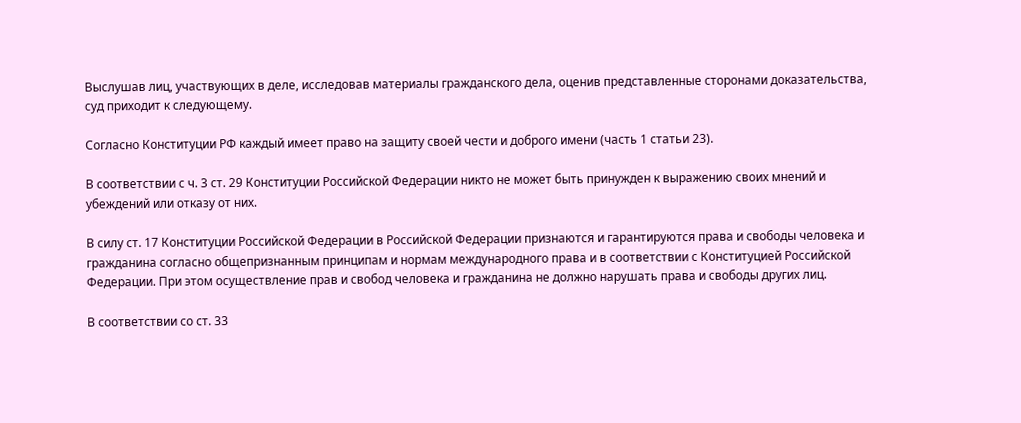Выслушав лиц, участвующих в деле, исследовав материалы гражданского дела, оценив представленные сторонами доказательства, суд приходит к следующему.

Согласно Конституции РФ каждый имеет право на защиту своей чести и доброго имени (часть 1 статьи 23).

В соответствии с ч. 3 ст. 29 Конституции Российской Федерации никто не может быть принужден к выражению своих мнений и убеждений или отказу от них.

В силу ст. 17 Конституции Российской Федерации в Российской Федерации признаются и гарантируются права и свободы человека и гражданина согласно общепризнанным принципам и нормам международного права и в соответствии с Конституцией Российской Федерации. При этом осуществление прав и свобод человека и гражданина не должно нарушать права и свободы других лиц.

В соответствии со ст. 33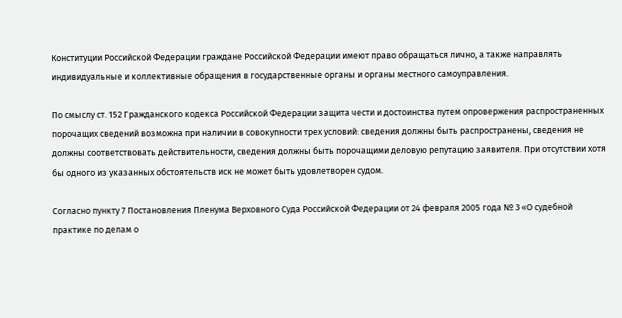Конституции Российской Федерации граждане Российской Федерации имеют право обращаться лично, а также направлять индивидуальные и коллективные обращения в государственные органы и органы местного самоуправления.

По смыслу ст. 152 Гражданского кодекса Российской Федерации защита чести и достоинства путем опровержения распространенных порочащих сведений возможна при наличии в совокупности трех условий: сведения должны быть распространены, сведения не должны соответствовать действительности, сведения должны быть порочащими деловую репутацию заявителя. При отсутствии хотя бы одного из указанных обстоятельств иск не может быть удовлетворен судом.

Согласно пункту 7 Постановления Пленума Верховного Суда Российской Федерации от 24 февраля 2005 года № 3 «О судебной практике по делам о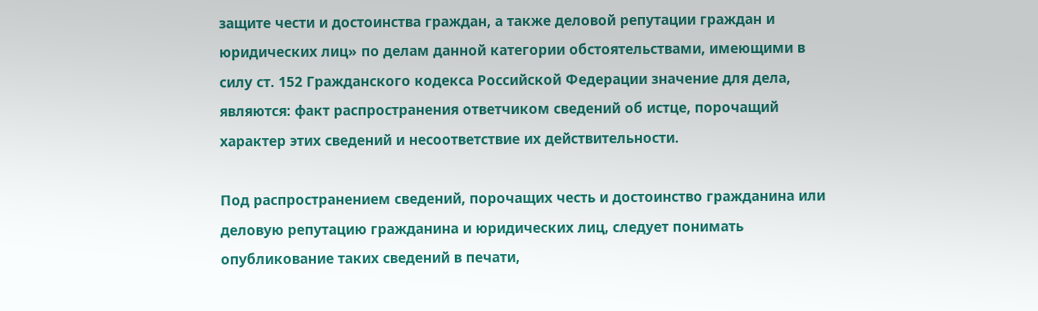защите чести и достоинства граждан, а также деловой репутации граждан и юридических лиц» по делам данной категории обстоятельствами, имеющими в силу ст. 152 Гражданского кодекса Российской Федерации значение для дела, являются: факт распространения ответчиком сведений об истце, порочащий характер этих сведений и несоответствие их действительности.

Под распространением сведений, порочащих честь и достоинство гражданина или деловую репутацию гражданина и юридических лиц, следует понимать опубликование таких сведений в печати,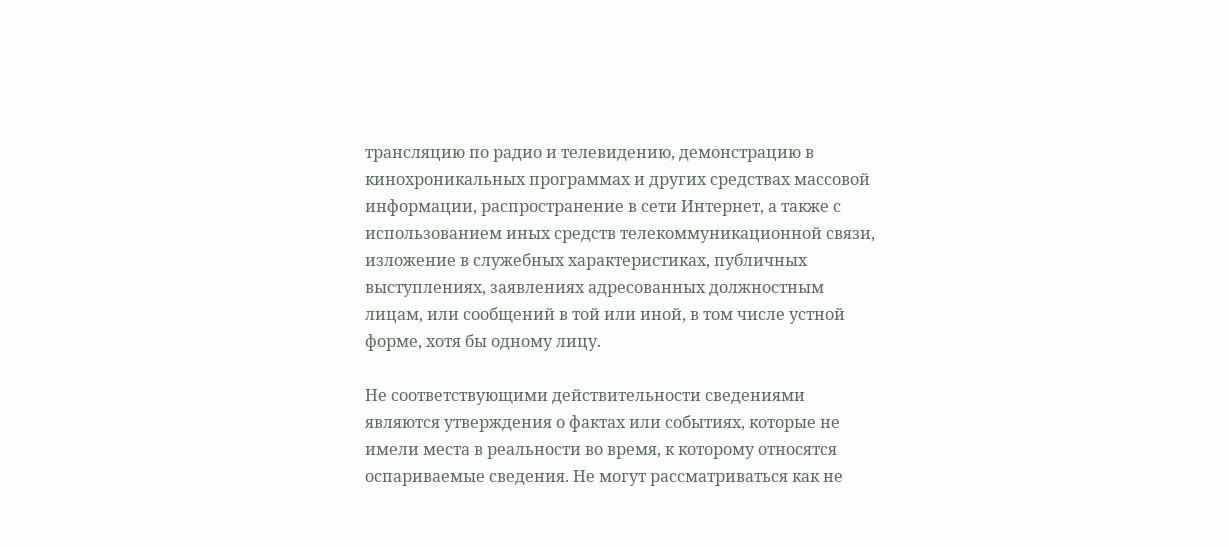трансляцию по радио и телевидению, демонстрацию в кинохроникальных программах и других средствах массовой информации, распространение в сети Интернет, а также с использованием иных средств телекоммуникационной связи, изложение в служебных характеристиках, публичных выступлениях, заявлениях адресованных должностным лицам, или сообщений в той или иной, в том числе устной форме, хотя бы одному лицу.

Не соответствующими действительности сведениями являются утверждения о фактах или событиях, которые не имели места в реальности во время, к которому относятся оспариваемые сведения. Не могут рассматриваться как не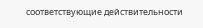соответствующие действительности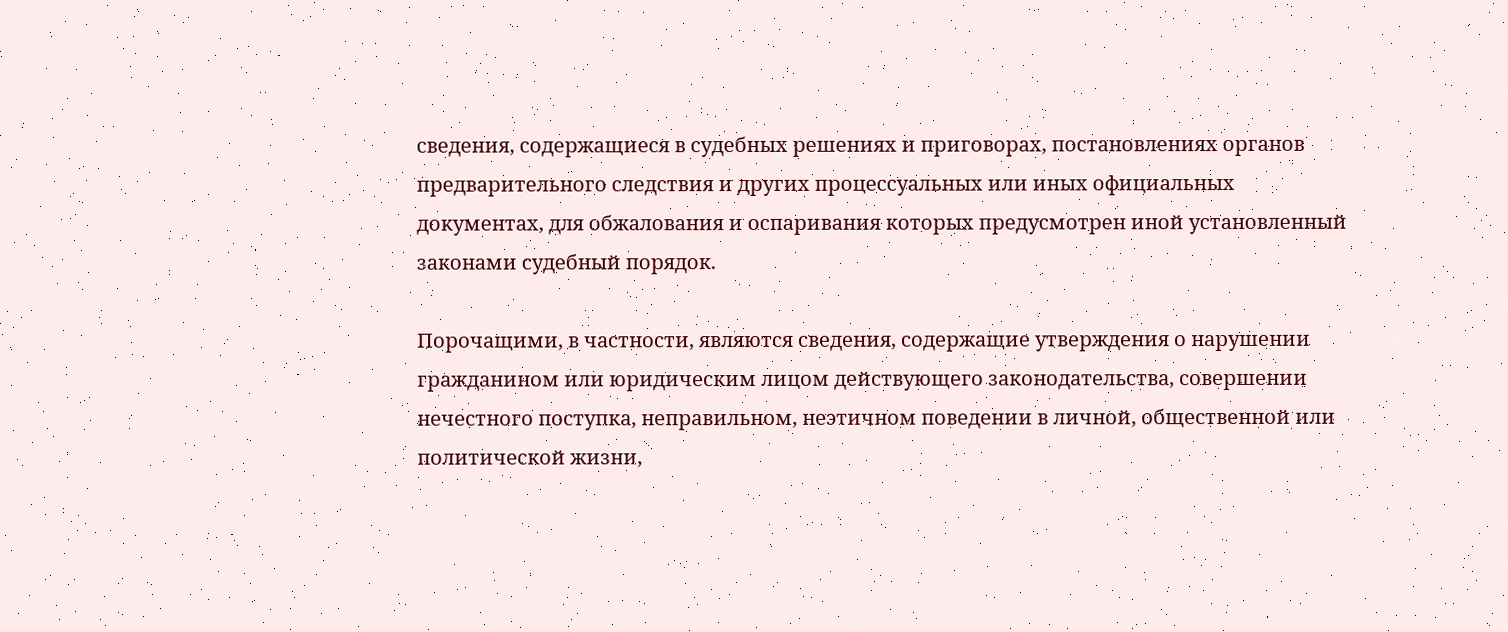сведения, содержащиеся в судебных решениях и приговорах, постановлениях органов предварительного следствия и других процессуальных или иных официальных документах, для обжалования и оспаривания которых предусмотрен иной установленный законами судебный порядок.

Порочащими, в частности, являются сведения, содержащие утверждения о нарушении гражданином или юридическим лицом действующего законодательства, совершении нечестного поступка, неправильном, неэтичном поведении в личной, общественной или политической жизни,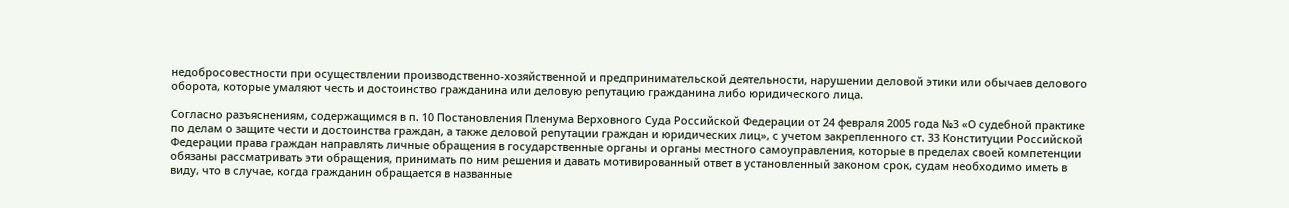недобросовестности при осуществлении производственно-хозяйственной и предпринимательской деятельности, нарушении деловой этики или обычаев делового оборота, которые умаляют честь и достоинство гражданина или деловую репутацию гражданина либо юридического лица.

Согласно разъяснениям, содержащимся в п. 10 Постановления Пленума Верховного Суда Российской Федерации от 24 февраля 2005 года №3 «О судебной практике по делам о защите чести и достоинства граждан, а также деловой репутации граждан и юридических лиц», с учетом закрепленного ст. 33 Конституции Российской Федерации права граждан направлять личные обращения в государственные органы и органы местного самоуправления, которые в пределах своей компетенции обязаны рассматривать эти обращения, принимать по ним решения и давать мотивированный ответ в установленный законом срок, судам необходимо иметь в виду, что в случае, когда гражданин обращается в названные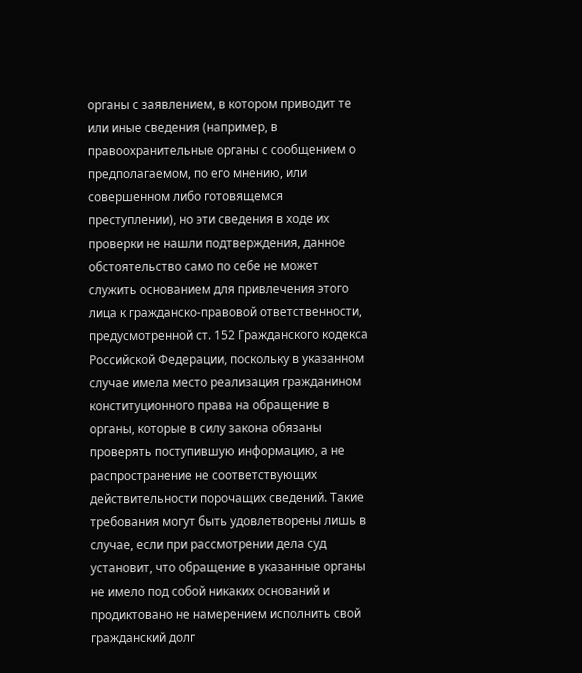органы с заявлением, в котором приводит те или иные сведения (например, в правоохранительные органы с сообщением о предполагаемом, по его мнению, или совершенном либо готовящемся преступлении), но эти сведения в ходе их проверки не нашли подтверждения, данное обстоятельство само по себе не может служить основанием для привлечения этого лица к гражданско-правовой ответственности, предусмотренной ст. 152 Гражданского кодекса Российской Федерации, поскольку в указанном случае имела место реализация гражданином конституционного права на обращение в органы, которые в силу закона обязаны проверять поступившую информацию, а не распространение не соответствующих действительности порочащих сведений. Такие требования могут быть удовлетворены лишь в случае, если при рассмотрении дела суд установит, что обращение в указанные органы не имело под собой никаких оснований и продиктовано не намерением исполнить свой гражданский долг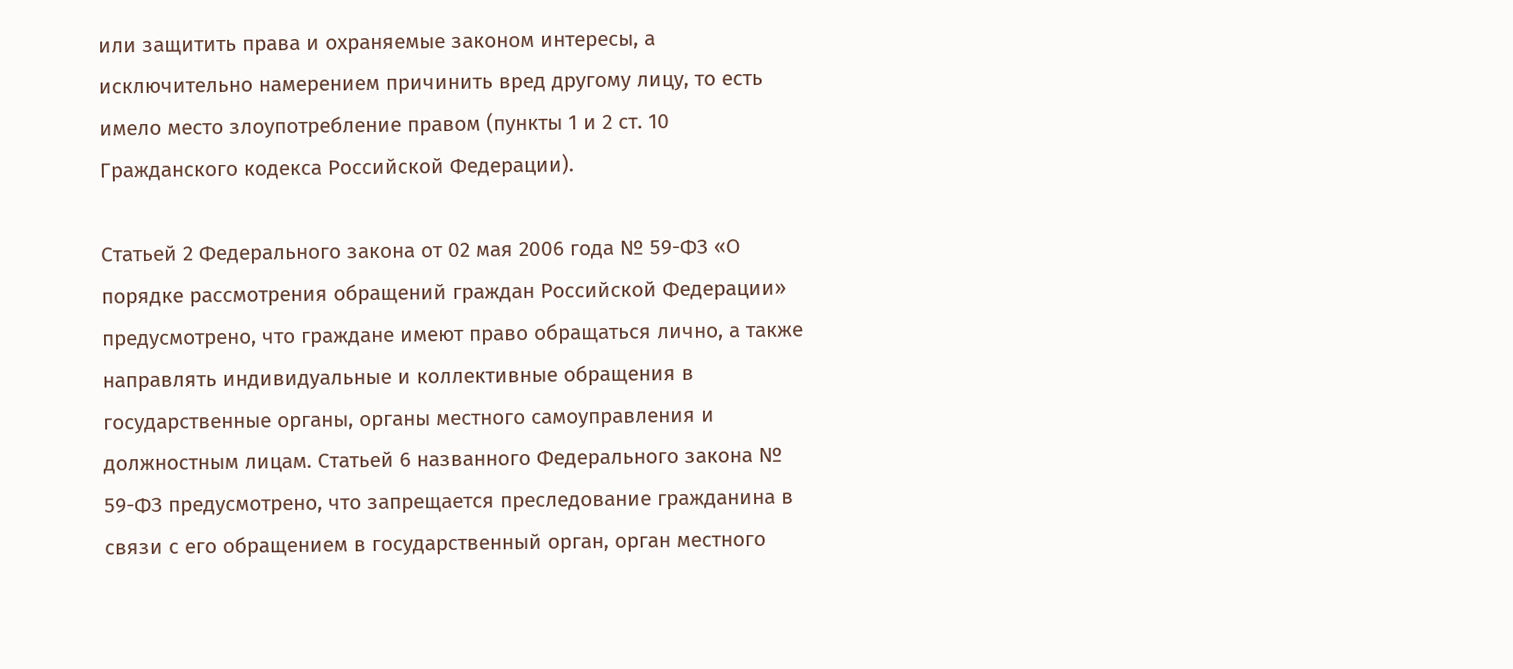или защитить права и охраняемые законом интересы, а исключительно намерением причинить вред другому лицу, то есть имело место злоупотребление правом (пункты 1 и 2 ст. 10 Гражданского кодекса Российской Федерации).

Статьей 2 Федерального закона от 02 мая 2006 года № 59-ФЗ «О порядке рассмотрения обращений граждан Российской Федерации» предусмотрено, что граждане имеют право обращаться лично, а также направлять индивидуальные и коллективные обращения в государственные органы, органы местного самоуправления и должностным лицам. Статьей 6 названного Федерального закона № 59-ФЗ предусмотрено, что запрещается преследование гражданина в связи с его обращением в государственный орган, орган местного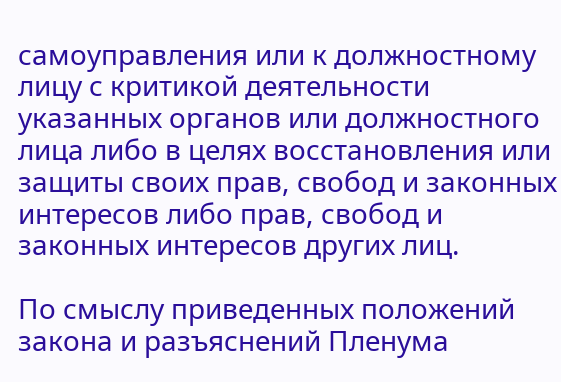самоуправления или к должностному лицу с критикой деятельности указанных органов или должностного лица либо в целях восстановления или защиты своих прав, свобод и законных интересов либо прав, свобод и законных интересов других лиц.

По смыслу приведенных положений закона и разъяснений Пленума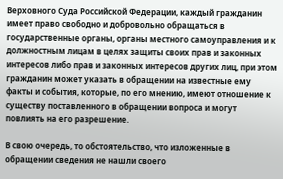Верховного Суда Российской Федерации, каждый гражданин имеет право свободно и добровольно обращаться в государственные органы, органы местного самоуправления и к должностным лицам в целях защиты своих прав и законных интересов либо прав и законных интересов других лиц, при этом гражданин может указать в обращении на известные ему факты и события, которые, по его мнению, имеют отношение к существу поставленного в обращении вопроса и могут повлиять на его разрешение.

В свою очередь, то обстоятельство, что изложенные в обращении сведения не нашли своего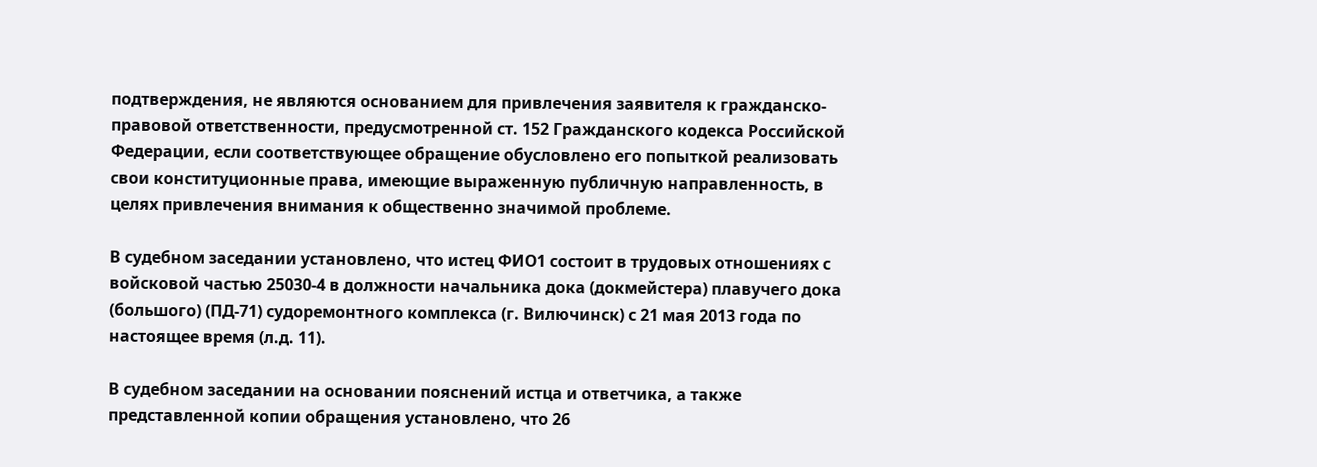подтверждения, не являются основанием для привлечения заявителя к гражданско-правовой ответственности, предусмотренной ст. 152 Гражданского кодекса Российской Федерации, если соответствующее обращение обусловлено его попыткой реализовать свои конституционные права, имеющие выраженную публичную направленность, в целях привлечения внимания к общественно значимой проблеме.

В судебном заседании установлено, что истец ФИО1 состоит в трудовых отношениях с войсковой частью 25030-4 в должности начальника дока (докмейстера) плавучего дока (большого) (ПД-71) судоремонтного комплекса (г. Вилючинск) с 21 мая 2013 года по настоящее время (л.д. 11).

В судебном заседании на основании пояснений истца и ответчика, а также представленной копии обращения установлено, что 26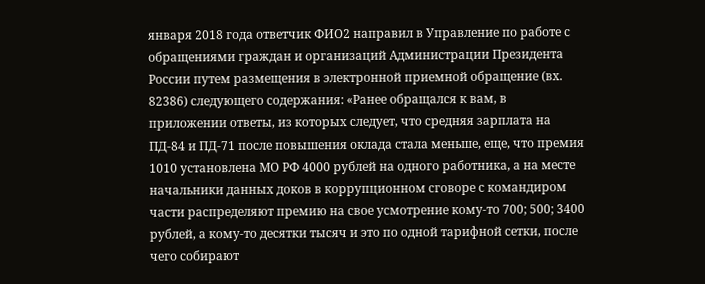января 2018 года ответчик ФИО2 направил в Управление по работе с обращениями граждан и организаций Администрации Президента России путем размещения в электронной приемной обращение (вх. 82386) следующего содержания: «Ранее обращался к вам, в приложении ответы, из которых следует, что средняя зарплата на ПД-84 и ПД-71 после повышения оклада стала меньше, еще, что премия 1010 установлена МО РФ 4000 рублей на одного работника, а на месте начальники данных доков в коррупционном сговоре с командиром части распределяют премию на свое усмотрение кому-то 700; 500; 3400 рублей, а кому-то десятки тысяч и это по одной тарифной сетки, после чего собирают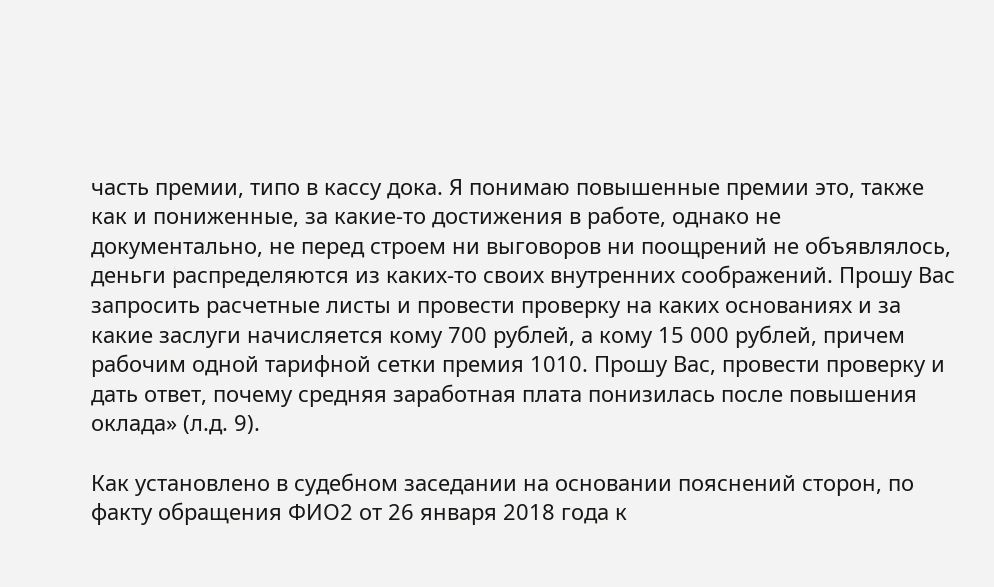часть премии, типо в кассу дока. Я понимаю повышенные премии это, также как и пониженные, за какие-то достижения в работе, однако не документально, не перед строем ни выговоров ни поощрений не объявлялось, деньги распределяются из каких-то своих внутренних соображений. Прошу Вас запросить расчетные листы и провести проверку на каких основаниях и за какие заслуги начисляется кому 700 рублей, а кому 15 000 рублей, причем рабочим одной тарифной сетки премия 1010. Прошу Вас, провести проверку и дать ответ, почему средняя заработная плата понизилась после повышения оклада» (л.д. 9).

Как установлено в судебном заседании на основании пояснений сторон, по факту обращения ФИО2 от 26 января 2018 года к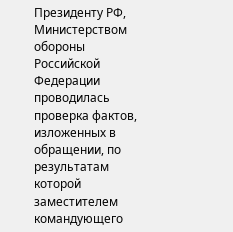Президенту РФ, Министерством обороны Российской Федерации проводилась проверка фактов, изложенных в обращении, по результатам которой заместителем командующего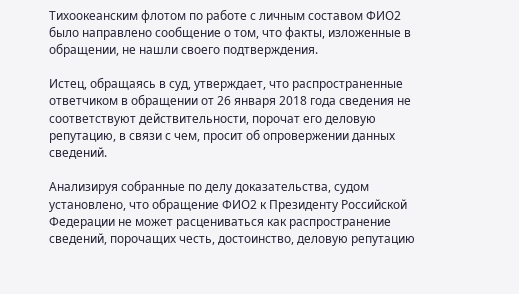Тихоокеанским флотом по работе с личным составом ФИО2 было направлено сообщение о том, что факты, изложенные в обращении, не нашли своего подтверждения.

Истец, обращаясь в суд, утверждает, что распространенные ответчиком в обращении от 26 января 2018 года сведения не соответствуют действительности, порочат его деловую репутацию, в связи с чем, просит об опровержении данных сведений.

Анализируя собранные по делу доказательства, судом установлено, что обращение ФИО2 к Президенту Российской Федерации не может расцениваться как распространение сведений, порочащих честь, достоинство, деловую репутацию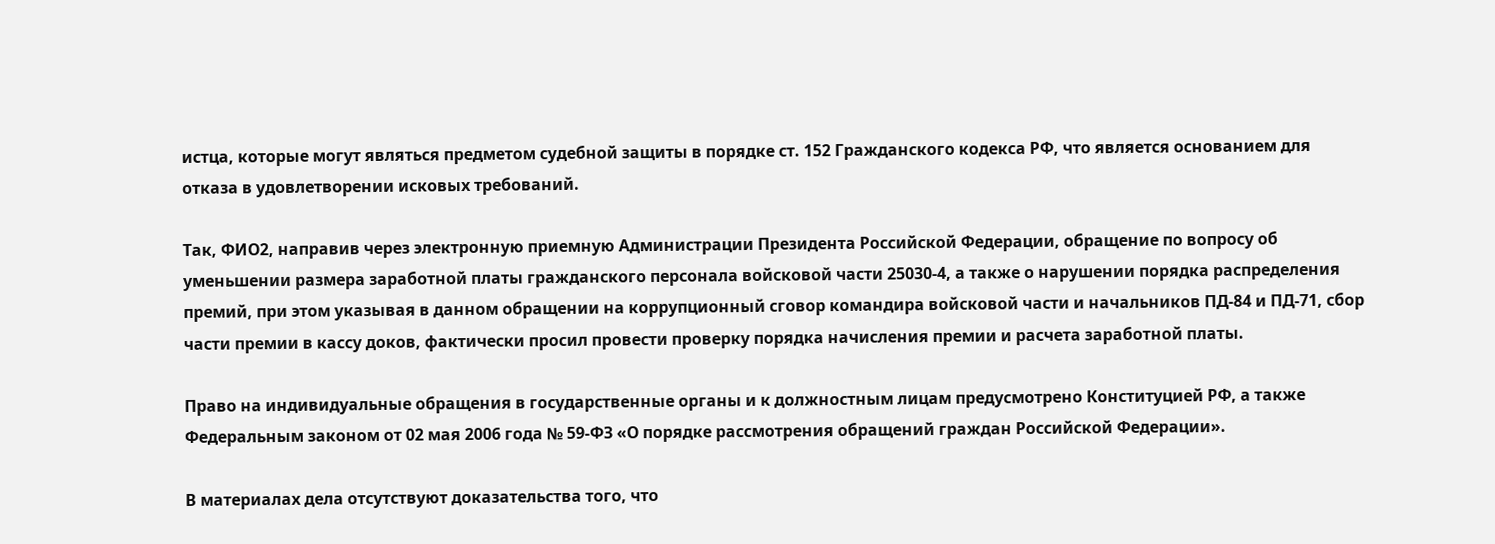истца, которые могут являться предметом судебной защиты в порядке ст. 152 Гражданского кодекса РФ, что является основанием для отказа в удовлетворении исковых требований.

Так, ФИО2, направив через электронную приемную Администрации Президента Российской Федерации, обращение по вопросу об уменьшении размера заработной платы гражданского персонала войсковой части 25030-4, а также о нарушении порядка распределения премий, при этом указывая в данном обращении на коррупционный сговор командира войсковой части и начальников ПД-84 и ПД-71, сбор части премии в кассу доков, фактически просил провести проверку порядка начисления премии и расчета заработной платы.

Право на индивидуальные обращения в государственные органы и к должностным лицам предусмотрено Конституцией РФ, а также Федеральным законом от 02 мая 2006 года № 59-ФЗ «О порядке рассмотрения обращений граждан Российской Федерации».

В материалах дела отсутствуют доказательства того, что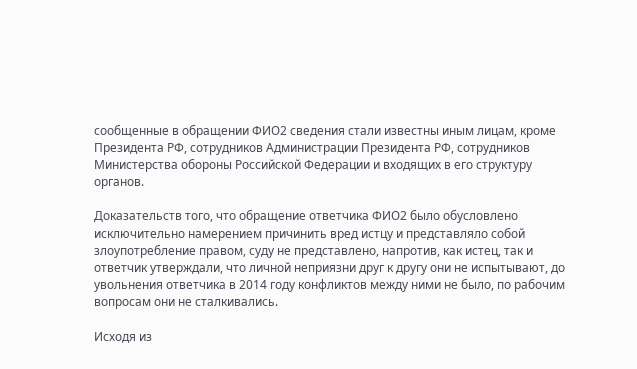сообщенные в обращении ФИО2 сведения стали известны иным лицам, кроме Президента РФ, сотрудников Администрации Президента РФ, сотрудников Министерства обороны Российской Федерации и входящих в его структуру органов.

Доказательств того, что обращение ответчика ФИО2 было обусловлено исключительно намерением причинить вред истцу и представляло собой злоупотребление правом, суду не представлено, напротив, как истец, так и ответчик утверждали, что личной неприязни друг к другу они не испытывают, до увольнения ответчика в 2014 году конфликтов между ними не было, по рабочим вопросам они не сталкивались.

Исходя из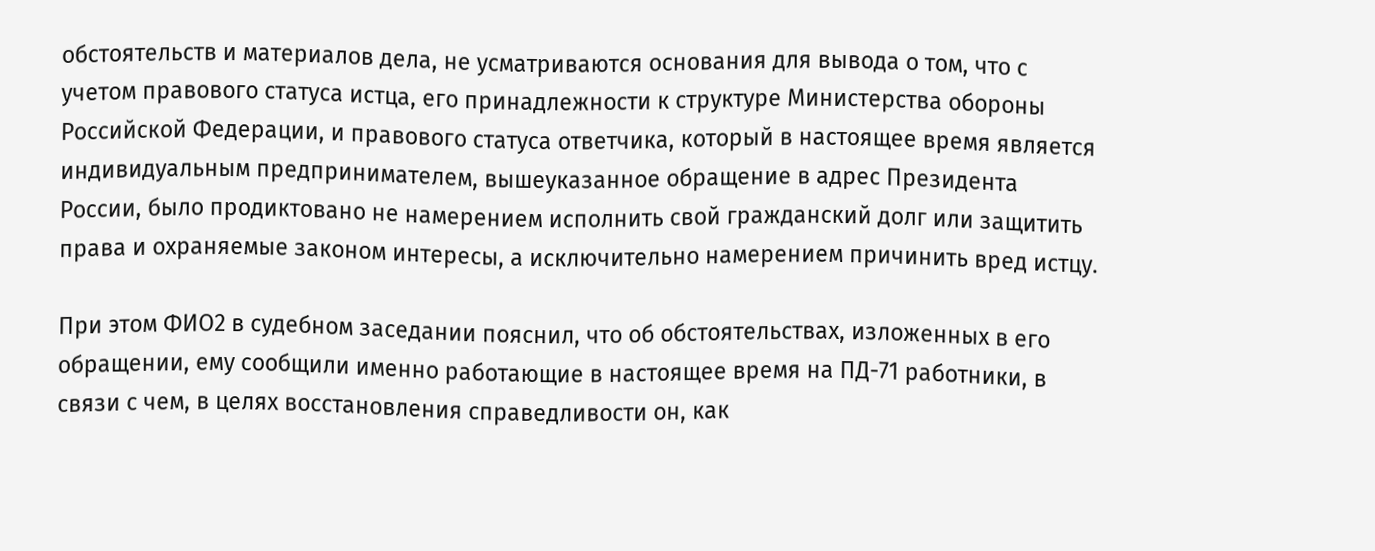обстоятельств и материалов дела, не усматриваются основания для вывода о том, что с учетом правового статуса истца, его принадлежности к структуре Министерства обороны Российской Федерации, и правового статуса ответчика, который в настоящее время является индивидуальным предпринимателем, вышеуказанное обращение в адрес Президента России, было продиктовано не намерением исполнить свой гражданский долг или защитить права и охраняемые законом интересы, а исключительно намерением причинить вред истцу.

При этом ФИО2 в судебном заседании пояснил, что об обстоятельствах, изложенных в его обращении, ему сообщили именно работающие в настоящее время на ПД-71 работники, в связи с чем, в целях восстановления справедливости он, как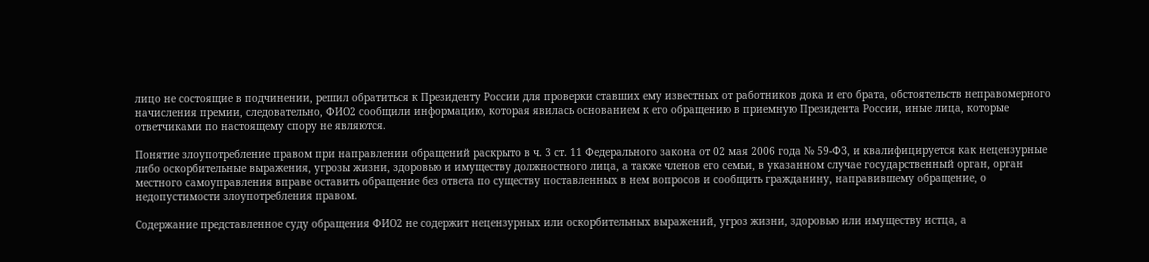лицо не состоящие в подчинении, решил обратиться к Президенту России для проверки ставших ему известных от работников дока и его брата, обстоятельств неправомерного начисления премии, следовательно, ФИО2 сообщили информацию, которая явилась основанием к его обращению в приемную Президента России, иные лица, которые ответчиками по настоящему спору не являются.

Понятие злоупотребление правом при направлении обращений раскрыто в ч. 3 ст. 11 Федерального закона от 02 мая 2006 года № 59-ФЗ, и квалифицируется как нецензурные либо оскорбительные выражения, угрозы жизни, здоровью и имуществу должностного лица, а также членов его семьи, в указанном случае государственный орган, орган местного самоуправления вправе оставить обращение без ответа по существу поставленных в нем вопросов и сообщить гражданину, направившему обращение, о недопустимости злоупотребления правом.

Содержание представленное суду обращения ФИО2 не содержит нецензурных или оскорбительных выражений, угроз жизни, здоровью или имуществу истца, а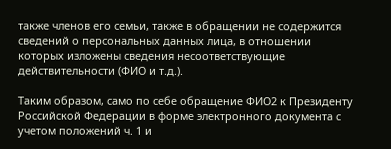также членов его семьи, также в обращении не содержится сведений о персональных данных лица, в отношении которых изложены сведения несоответствующие действительности (ФИО и т.д.).

Таким образом, само по себе обращение ФИО2 к Президенту Российской Федерации в форме электронного документа с учетом положений ч. 1 и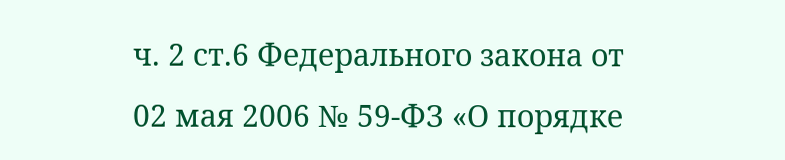ч. 2 ст.6 Федерального закона от 02 мая 2006 № 59-ФЗ «О порядке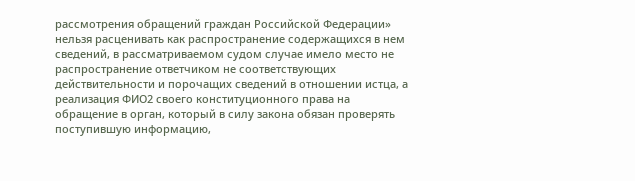рассмотрения обращений граждан Российской Федерации» нельзя расценивать как распространение содержащихся в нем сведений, в рассматриваемом судом случае имело место не распространение ответчиком не соответствующих действительности и порочащих сведений в отношении истца, а реализация ФИО2 своего конституционного права на обращение в орган, который в силу закона обязан проверять поступившую информацию,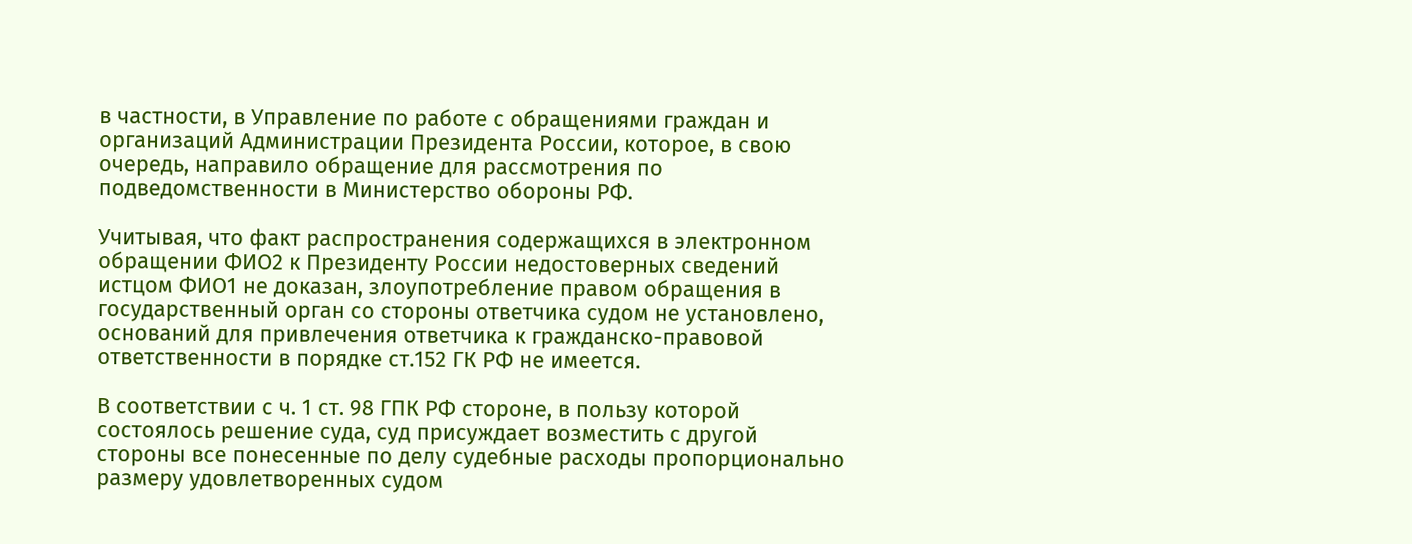в частности, в Управление по работе с обращениями граждан и организаций Администрации Президента России, которое, в свою очередь, направило обращение для рассмотрения по подведомственности в Министерство обороны РФ.

Учитывая, что факт распространения содержащихся в электронном обращении ФИО2 к Президенту России недостоверных сведений истцом ФИО1 не доказан, злоупотребление правом обращения в государственный орган со стороны ответчика судом не установлено, оснований для привлечения ответчика к гражданско-правовой ответственности в порядке ст.152 ГК РФ не имеется.

В соответствии с ч. 1 ст. 98 ГПК РФ стороне, в пользу которой состоялось решение суда, суд присуждает возместить с другой стороны все понесенные по делу судебные расходы пропорционально размеру удовлетворенных судом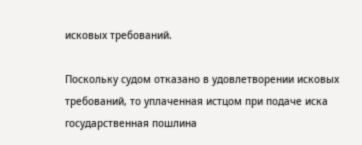исковых требований.

Поскольку судом отказано в удовлетворении исковых требований, то уплаченная истцом при подаче иска государственная пошлина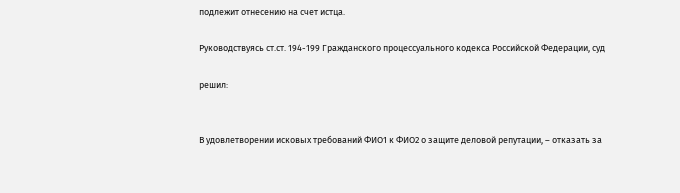подлежит отнесению на счет истца.

Руководствуясь ст.ст. 194-199 Гражданского процессуального кодекса Российской Федерации, суд

решил:


В удовлетворении исковых требований ФИО1 к ФИО2 о защите деловой репутации, – отказать за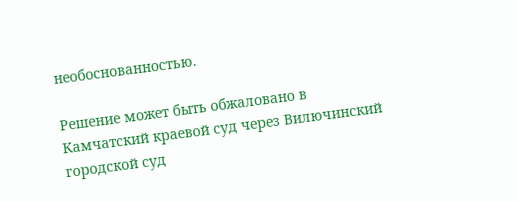необоснованностью.

Решение может быть обжаловано в Камчатский краевой суд через Вилючинский городской суд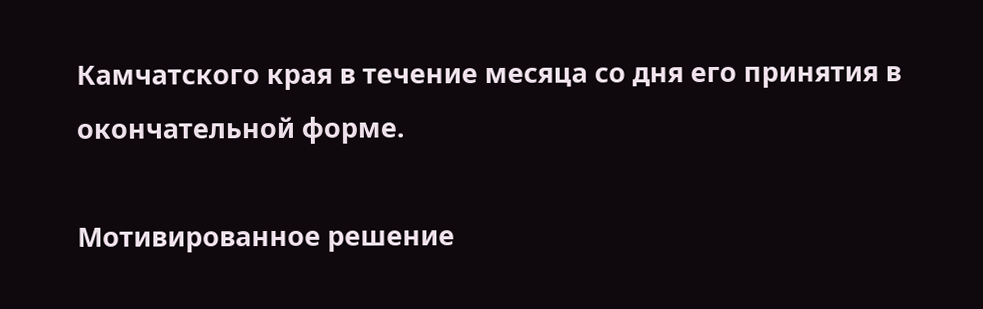Камчатского края в течение месяца со дня его принятия в окончательной форме.

Мотивированное решение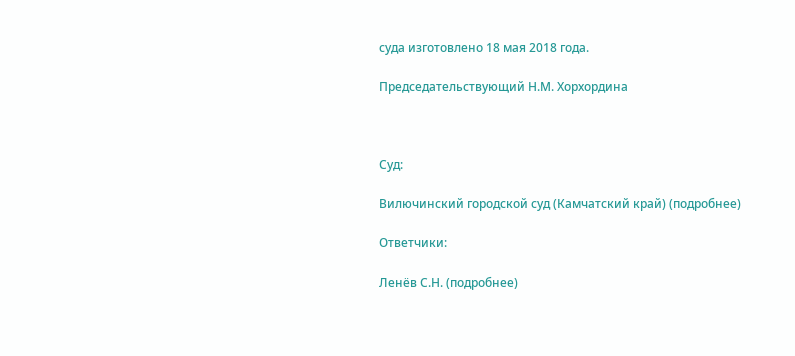суда изготовлено 18 мая 2018 года.

Председательствующий Н.М. Хорхордина



Суд:

Вилючинский городской суд (Камчатский край) (подробнее)

Ответчики:

Ленёв С.Н. (подробнее)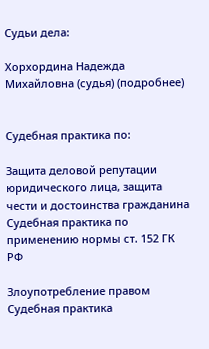Судьи дела:

Хорхордина Надежда Михайловна (судья) (подробнее)


Судебная практика по:

Защита деловой репутации юридического лица, защита чести и достоинства гражданина
Судебная практика по применению нормы ст. 152 ГК РФ

Злоупотребление правом
Судебная практика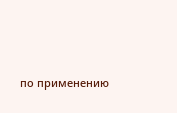по применению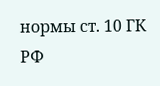нормы ст. 10 ГК РФ